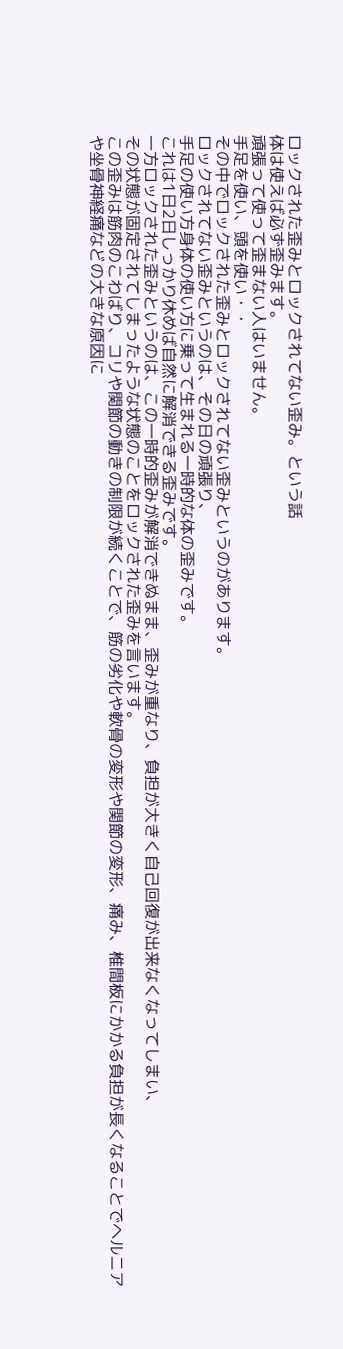ロックされた歪みとロックされてない歪み。という話
体は使えば必ず歪みます。
頑張って使って歪まない人はいません。
手足を使い、頭を使い・・
その中でロックされた歪みとロックされてない歪みというのがあります。
ロックされてない歪みというのは、その日の頑張り、
手足の使い方身体の使い方に乗って生まれる一時的な体の歪みです。
これは1日2日しっかり休めば自然に解消できる歪みです。
一方ロックされた歪みというのは、この一時的歪みが解消できぬまま、歪みが重なり、負担が大きく自己回復が出来なくなってしまい、
その状態が固定されてしまったような状態のことをロックされた歪みを言います。
この歪みは筋肉のこわばり、コリや関節の動きの制限が続くことで、筋の劣化や軟骨の変形や関節の変形、痛み、椎間板にかかる負担が長くなることでヘルニアや坐骨神経痛などの大きな原因に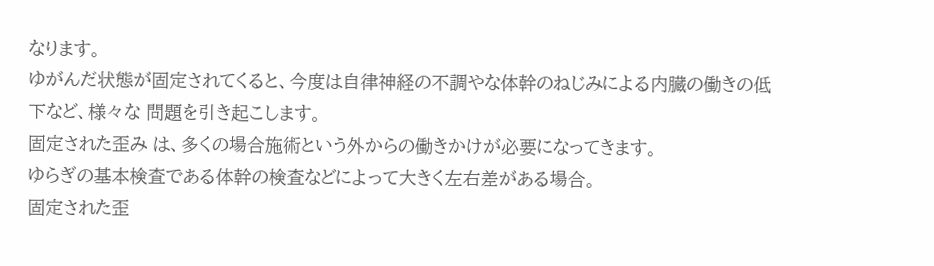なります。
ゆがんだ状態が固定されてくると、今度は自律神経の不調やな体幹のねじみによる内臓の働きの低下など、様々な 問題を引き起こします。
固定された歪み は、多くの場合施術という外からの働きかけが必要になってきます。
ゆらぎの基本検査である体幹の検査などによって大きく左右差がある場合。
固定された歪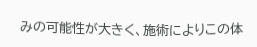みの可能性が大きく、施術によりこの体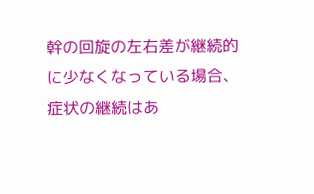幹の回旋の左右差が継続的に少なくなっている場合、症状の継続はあ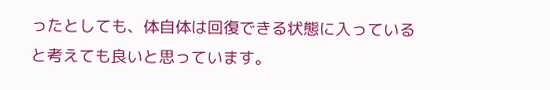ったとしても、体自体は回復できる状態に入っていると考えても良いと思っています。